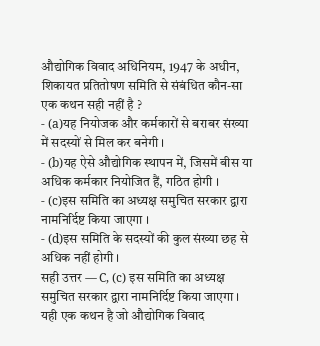औद्योगिक विवाद अधिनियम, 1947 के अधीन, शिकायत प्रतितोषण समिति से संबंधित कौन-सा एक कथन सही नहीं है ?
- (a)यह नियोजक और कर्मकारों से बराबर संख्या में सदस्यों से मिल कर बनेगी ।
- (b)यह ऐसे औद्योगिक स्थापन में, जिसमें बीस या अधिक कर्मकार नियोजित हैं, गठित होगी ।
- (c)इस समिति का अध्यक्ष समुचित सरकार द्वारा नामनिर्दिष्ट किया जाएगा ।
- (d)इस समिति के सदस्यों की कुल संख्या छह से अधिक नहीं होगी ।
सही उत्तर — C, (c) इस समिति का अध्यक्ष समुचित सरकार द्वारा नामनिर्दिष्ट किया जाएगा । यही एक कथन है जो औद्योगिक विवाद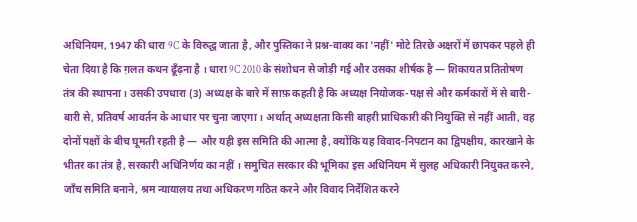अधिनियम, 1947 की धारा 9C के विरुद्ध जाता है, और पुस्तिका ने प्रश्न-वाक्य का 'नहीं' मोटे तिरछे अक्षरों में छापकर पहले ही चेता दिया है कि ग़लत कथन ढूँढ़ना है । धारा 9C 2010 के संशोधन से जोड़ी गई और उसका शीर्षक है — शिकायत प्रतितोषण तंत्र की स्थापना । उसकी उपधारा (3) अध्यक्ष के बारे में साफ़ कहती है कि अध्यक्ष नियोजक-पक्ष से और कर्मकारों में से बारी-बारी से, प्रतिवर्ष आवर्तन के आधार पर चुना जाएगा । अर्थात् अध्यक्षता किसी बाहरी प्राधिकारी की नियुक्ति से नहीं आती, वह दोनों पक्षों के बीच घूमती रहती है — और यही इस समिति की आत्मा है, क्योंकि यह विवाद-निपटान का द्विपक्षीय, कारखाने के भीतर का तंत्र है, सरकारी अधिनिर्णय का नहीं । समुचित सरकार की भूमिका इस अधिनियम में सुलह अधिकारी नियुक्त करने, जाँच समिति बनाने, श्रम न्यायालय तथा अधिकरण गठित करने और विवाद निर्देशित करने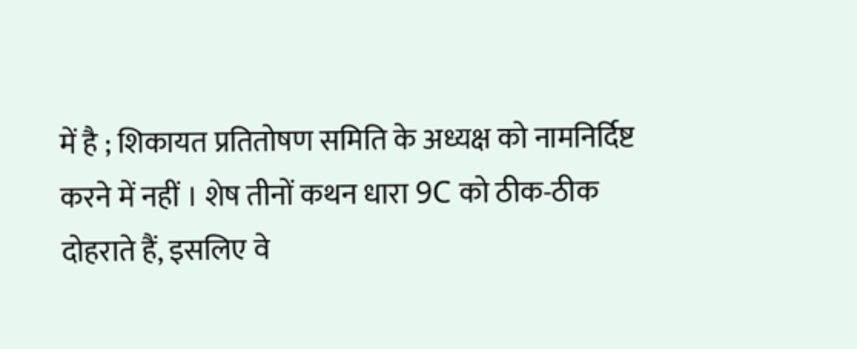में है ; शिकायत प्रतितोषण समिति के अध्यक्ष को नामनिर्दिष्ट करने में नहीं । शेष तीनों कथन धारा 9C को ठीक-ठीक दोहराते हैं, इसलिए वे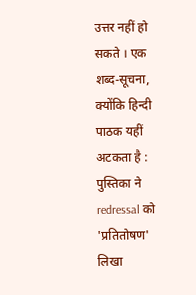उत्तर नहीं हो सकते । एक शब्द-सूचना, क्योंकि हिन्दी पाठक यहीं अटकता है : पुस्तिका ने redressal को 'प्रतितोषण' लिखा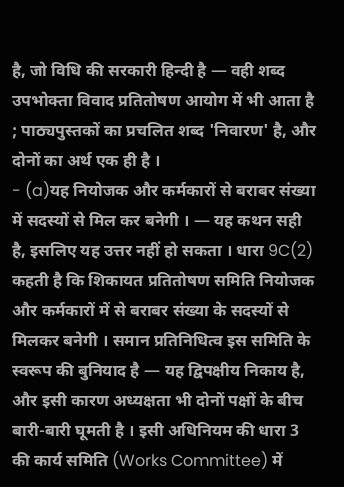है, जो विधि की सरकारी हिन्दी है — वही शब्द उपभोक्ता विवाद प्रतितोषण आयोग में भी आता है ; पाठ्यपुस्तकों का प्रचलित शब्द 'निवारण' है, और दोनों का अर्थ एक ही है ।
- (a)यह नियोजक और कर्मकारों से बराबर संख्या में सदस्यों से मिल कर बनेगी । — यह कथन सही है, इसलिए यह उत्तर नहीं हो सकता । धारा 9C(2) कहती है कि शिकायत प्रतितोषण समिति नियोजक और कर्मकारों में से बराबर संख्या के सदस्यों से मिलकर बनेगी । समान प्रतिनिधित्व इस समिति के स्वरूप की बुनियाद है — यह द्विपक्षीय निकाय है, और इसी कारण अध्यक्षता भी दोनों पक्षों के बीच बारी-बारी घूमती है । इसी अधिनियम की धारा 3 की कार्य समिति (Works Committee) में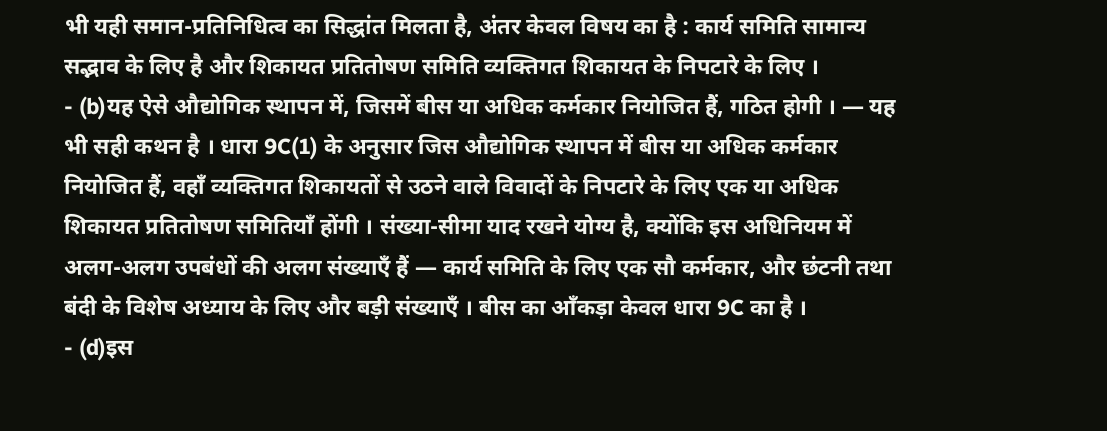भी यही समान-प्रतिनिधित्व का सिद्धांत मिलता है, अंतर केवल विषय का है : कार्य समिति सामान्य सद्भाव के लिए है और शिकायत प्रतितोषण समिति व्यक्तिगत शिकायत के निपटारे के लिए ।
- (b)यह ऐसे औद्योगिक स्थापन में, जिसमें बीस या अधिक कर्मकार नियोजित हैं, गठित होगी । — यह भी सही कथन है । धारा 9C(1) के अनुसार जिस औद्योगिक स्थापन में बीस या अधिक कर्मकार नियोजित हैं, वहाँ व्यक्तिगत शिकायतों से उठने वाले विवादों के निपटारे के लिए एक या अधिक शिकायत प्रतितोषण समितियाँ होंगी । संख्या-सीमा याद रखने योग्य है, क्योंकि इस अधिनियम में अलग-अलग उपबंधों की अलग संख्याएँ हैं — कार्य समिति के लिए एक सौ कर्मकार, और छंटनी तथा बंदी के विशेष अध्याय के लिए और बड़ी संख्याएँ । बीस का आँकड़ा केवल धारा 9C का है ।
- (d)इस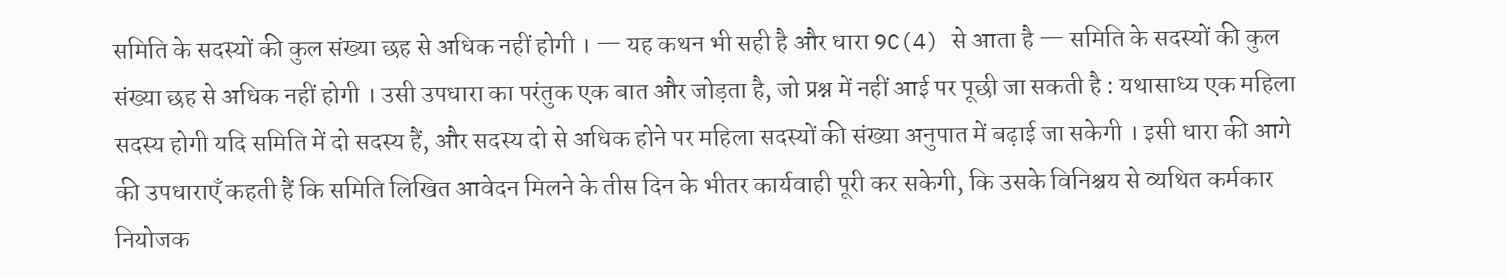समिति के सदस्यों की कुल संख्या छह से अधिक नहीं होगी । — यह कथन भी सही है और धारा 9C(4) से आता है — समिति के सदस्यों की कुल संख्या छह से अधिक नहीं होगी । उसी उपधारा का परंतुक एक बात और जोड़ता है, जो प्रश्न में नहीं आई पर पूछी जा सकती है : यथासाध्य एक महिला सदस्य होगी यदि समिति में दो सदस्य हैं, और सदस्य दो से अधिक होने पर महिला सदस्यों की संख्या अनुपात में बढ़ाई जा सकेगी । इसी धारा की आगे की उपधाराएँ कहती हैं कि समिति लिखित आवेदन मिलने के तीस दिन के भीतर कार्यवाही पूरी कर सकेगी, कि उसके विनिश्चय से व्यथित कर्मकार नियोजक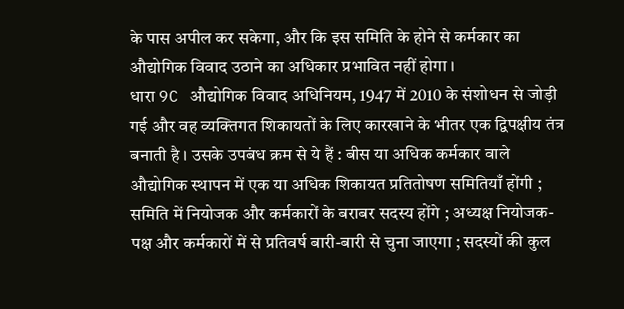के पास अपील कर सकेगा, और कि इस समिति के होने से कर्मकार का औद्योगिक विवाद उठाने का अधिकार प्रभावित नहीं होगा ।
धारा 9C औद्योगिक विवाद अधिनियम, 1947 में 2010 के संशोधन से जोड़ी गई और वह व्यक्तिगत शिकायतों के लिए कारखाने के भीतर एक द्विपक्षीय तंत्र बनाती है । उसके उपबंध क्रम से ये हैं : बीस या अधिक कर्मकार वाले औद्योगिक स्थापन में एक या अधिक शिकायत प्रतितोषण समितियाँ होंगी ; समिति में नियोजक और कर्मकारों के बराबर सदस्य होंगे ; अध्यक्ष नियोजक-पक्ष और कर्मकारों में से प्रतिवर्ष बारी-बारी से चुना जाएगा ; सदस्यों की कुल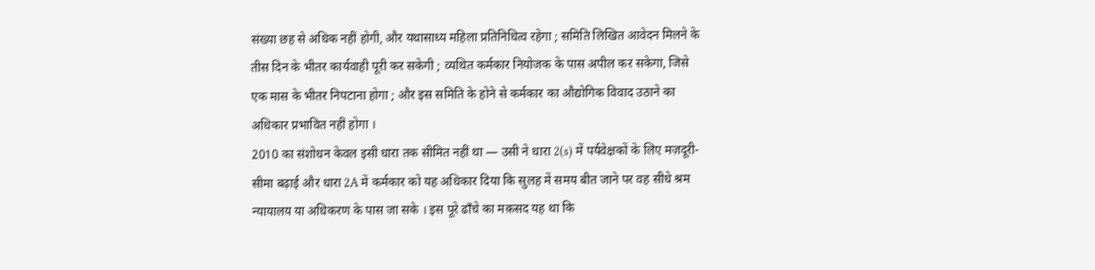संख्या छह से अधिक नहीं होगी, और यथासाध्य महिला प्रतिनिधित्व रहेगा ; समिति लिखित आवेदन मिलने के तीस दिन के भीतर कार्यवाही पूरी कर सकेगी ; व्यथित कर्मकार नियोजक के पास अपील कर सकेगा, जिसे एक मास के भीतर निपटाना होगा ; और इस समिति के होने से कर्मकार का औद्योगिक विवाद उठाने का अधिकार प्रभावित नहीं होगा ।
2010 का संशोधन केवल इसी धारा तक सीमित नहीं था — उसी ने धारा 2(s) में पर्यवेक्षकों के लिए मज़दूरी-सीमा बढ़ाई और धारा 2A में कर्मकार को यह अधिकार दिया कि सुलह में समय बीत जाने पर वह सीधे श्रम न्यायालय या अधिकरण के पास जा सके । इस पूरे ढाँचे का मक़सद यह था कि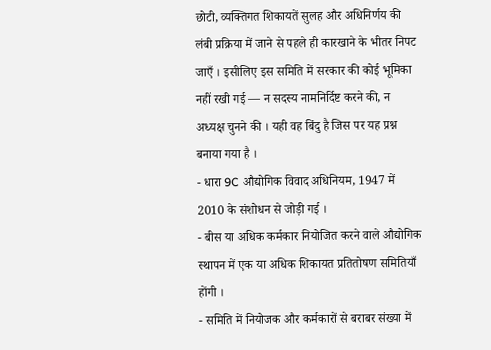छोटी, व्यक्तिगत शिकायतें सुलह और अधिनिर्णय की लंबी प्रक्रिया में जाने से पहले ही कारखाने के भीतर निपट जाएँ । इसीलिए इस समिति में सरकार की कोई भूमिका नहीं रखी गई — न सदस्य नामनिर्दिष्ट करने की, न अध्यक्ष चुनने की । यही वह बिंदु है जिस पर यह प्रश्न बनाया गया है ।
- धारा 9C औद्योगिक विवाद अधिनियम, 1947 में 2010 के संशोधन से जोड़ी गई ।
- बीस या अधिक कर्मकार नियोजित करने वाले औद्योगिक स्थापन में एक या अधिक शिकायत प्रतितोषण समितियाँ होंगी ।
- समिति में नियोजक और कर्मकारों से बराबर संख्या में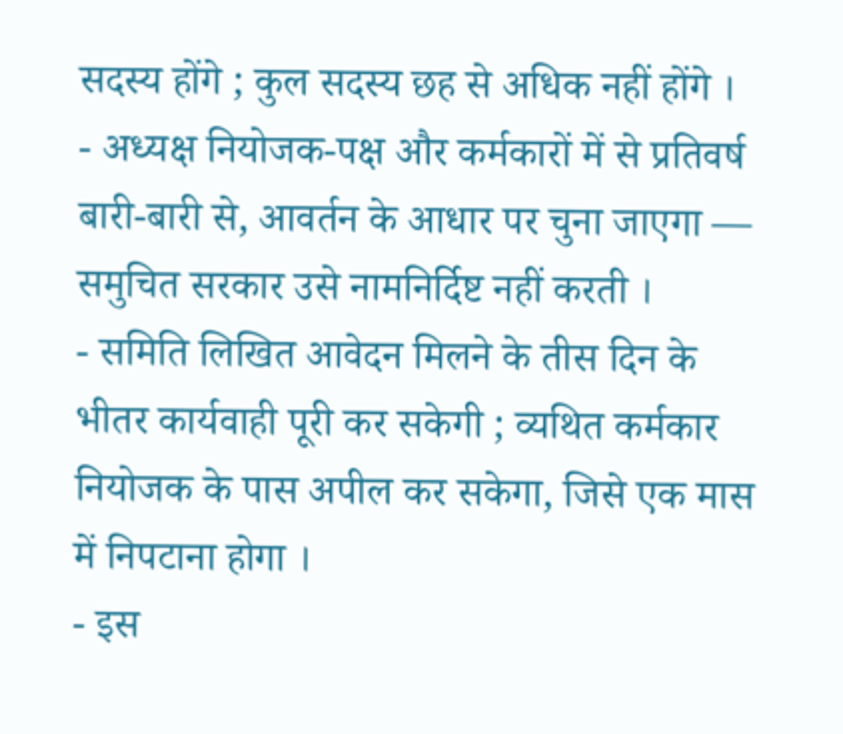सदस्य होंगे ; कुल सदस्य छह से अधिक नहीं होंगे ।
- अध्यक्ष नियोजक-पक्ष और कर्मकारों में से प्रतिवर्ष बारी-बारी से, आवर्तन के आधार पर चुना जाएगा — समुचित सरकार उसे नामनिर्दिष्ट नहीं करती ।
- समिति लिखित आवेदन मिलने के तीस दिन के भीतर कार्यवाही पूरी कर सकेगी ; व्यथित कर्मकार नियोजक के पास अपील कर सकेगा, जिसे एक मास में निपटाना होगा ।
- इस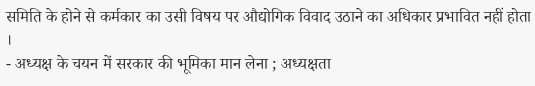समिति के होने से कर्मकार का उसी विषय पर औद्योगिक विवाद उठाने का अधिकार प्रभावित नहीं होता ।
- अध्यक्ष के चयन में सरकार की भूमिका मान लेना ; अध्यक्षता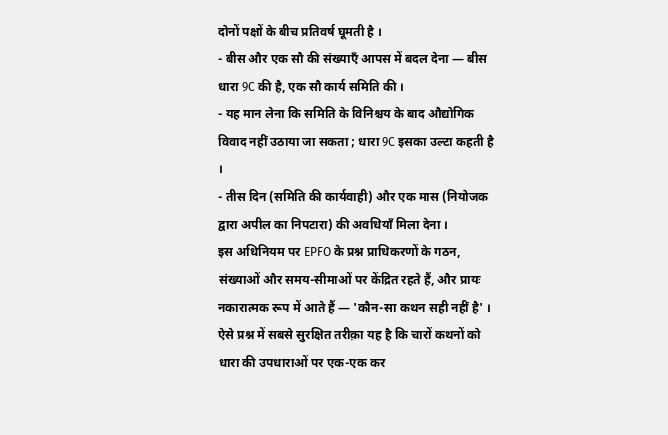दोनों पक्षों के बीच प्रतिवर्ष घूमती है ।
- बीस और एक सौ की संख्याएँ आपस में बदल देना — बीस धारा 9C की है, एक सौ कार्य समिति की ।
- यह मान लेना कि समिति के विनिश्चय के बाद औद्योगिक विवाद नहीं उठाया जा सकता ; धारा 9C इसका उल्टा कहती है ।
- तीस दिन (समिति की कार्यवाही) और एक मास (नियोजक द्वारा अपील का निपटारा) की अवधियाँ मिला देना ।
इस अधिनियम पर EPFO के प्रश्न प्राधिकरणों के गठन, संख्याओं और समय-सीमाओं पर केंद्रित रहते हैं, और प्रायः नकारात्मक रूप में आते हैं — 'कौन-सा कथन सही नहीं है' । ऐसे प्रश्न में सबसे सुरक्षित तरीक़ा यह है कि चारों कथनों को धारा की उपधाराओं पर एक-एक कर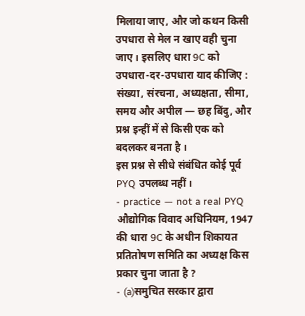मिलाया जाए, और जो कथन किसी उपधारा से मेल न खाए वही चुना जाए । इसलिए धारा 9C को उपधारा-दर-उपधारा याद कीजिए : संख्या, संरचना, अध्यक्षता, सीमा, समय और अपील — छह बिंदु, और प्रश्न इन्हीं में से किसी एक को बदलकर बनता है ।
इस प्रश्न से सीधे संबंधित कोई पूर्व PYQ उपलब्ध नहीं।
- practice — not a real PYQ
औद्योगिक विवाद अधिनियम, 1947 की धारा 9C के अधीन शिकायत प्रतितोषण समिति का अध्यक्ष किस प्रकार चुना जाता है ?
- (a)समुचित सरकार द्वारा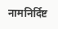नामनिर्दिष्ट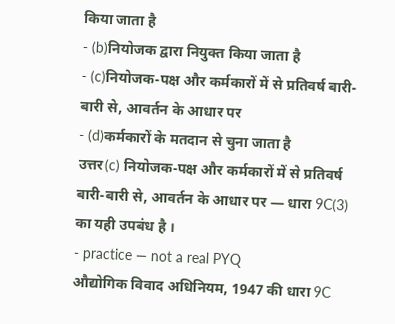किया जाता है
- (b)नियोजक द्वारा नियुक्त किया जाता है
- (c)नियोजक-पक्ष और कर्मकारों में से प्रतिवर्ष बारी-बारी से, आवर्तन के आधार पर
- (d)कर्मकारों के मतदान से चुना जाता है
उत्तर(c) नियोजक-पक्ष और कर्मकारों में से प्रतिवर्ष बारी-बारी से, आवर्तन के आधार पर — धारा 9C(3) का यही उपबंध है ।
- practice — not a real PYQ
औद्योगिक विवाद अधिनियम, 1947 की धारा 9C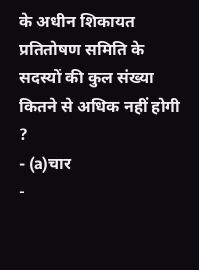के अधीन शिकायत प्रतितोषण समिति के सदस्यों की कुल संख्या कितने से अधिक नहीं होगी ?
- (a)चार
-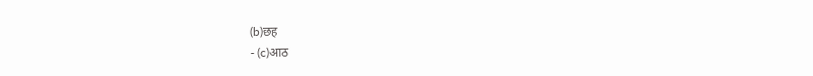(b)छह
- (c)आठ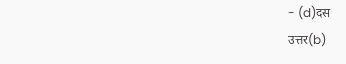- (d)दस
उत्तर(b)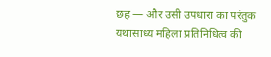छह — और उसी उपधारा का परंतुक यथासाध्य महिला प्रतिनिधित्व की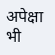अपेक्षा भी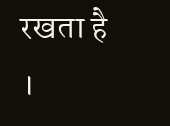रखता है ।